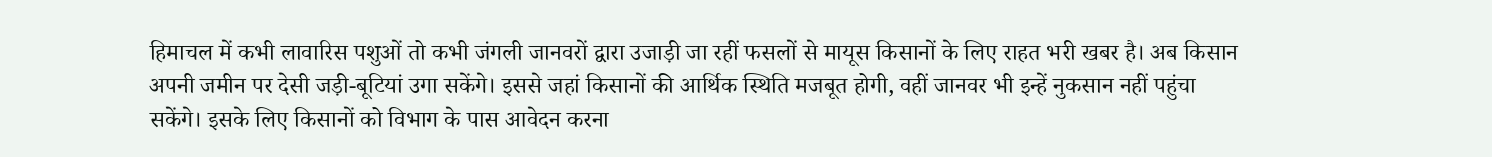हिमाचल में कभी लावारिस पशुओं तो कभी जंगली जानवरों द्वारा उजाड़ी जा रहीं फसलों से मायूस किसानों के लिए राहत भरी खबर है। अब किसान अपनी जमीन पर देसी जड़ी-बूटियां उगा सकेंगे। इससे जहां किसानों की आर्थिक स्थिति मजबूत होगी, वहीं जानवर भी इन्हें नुकसान नहीं पहुंचा सकेंगे। इसके लिए किसानों को विभाग के पास आवेदन करना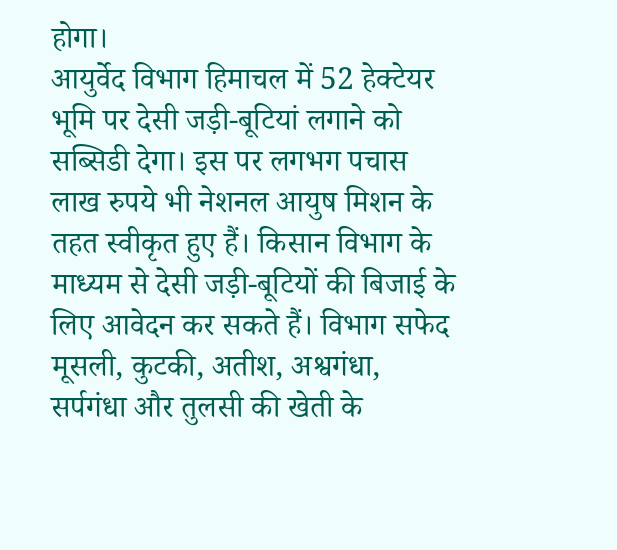होगा।
आयुर्वेद विभाग हिमाचल में 52 हेक्टेयर भूमि पर देसी जड़ी-बूटियां लगाने को सब्सिडी देगा। इस पर लगभग पचास लाख रुपये भी नेशनल आयुष मिशन के तहत स्वीकृत हुए हैं। किसान विभाग के माध्यम से देसी जड़ी-बूटियों की बिजाई के लिए आवेदन कर सकते हैं। विभाग सफेद मूसली, कुटकी, अतीश, अश्वगंधा, सर्पगंधा और तुलसी की खेती के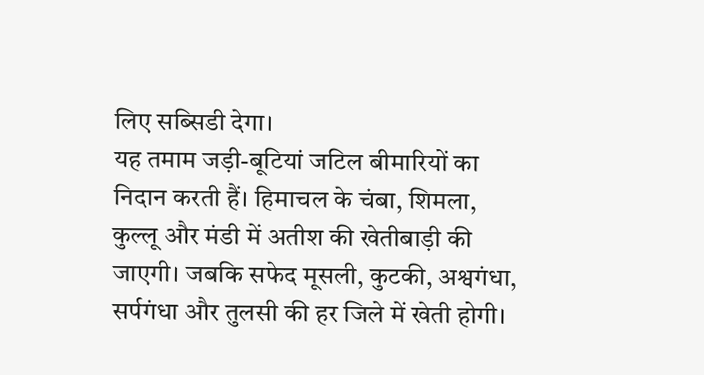लिए सब्सिडी देगा।
यह तमाम जड़ी-बूटियां जटिल बीमारियों का निदान करती हैं। हिमाचल के चंबा, शिमला, कुल्लू और मंडी में अतीश की खेतीबाड़ी की जाएगी। जबकि सफेद मूसली, कुटकी, अश्वगंधा, सर्पगंधा और तुलसी की हर जिले में खेती होगी।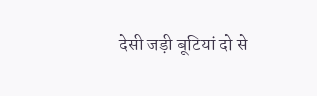देसी जड़ी बूटियां दो से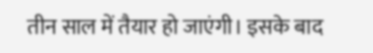तीन साल में तैयार हो जाएंगी। इसके बाद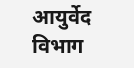आयुर्वेद विभाग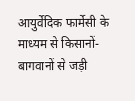आयुर्वेदिक फार्मेसी के माध्यम से किसानों-बागवानों से जड़ी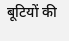बूटियों की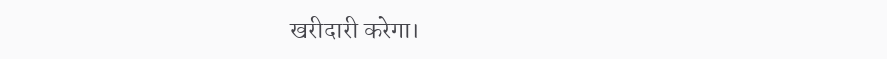खरीदारी करेगा।